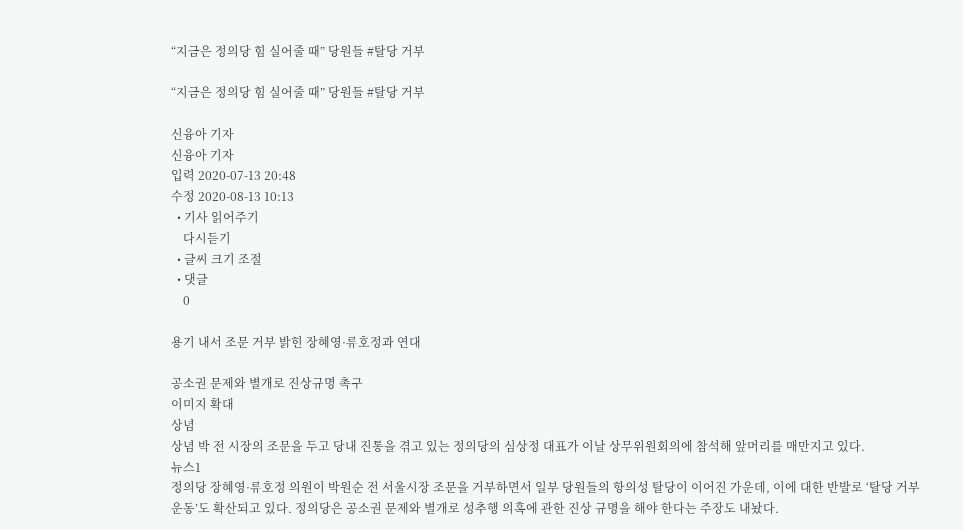“지금은 정의당 힘 실어줄 때” 당원들 #탈당 거부

“지금은 정의당 힘 실어줄 때” 당원들 #탈당 거부

신융아 기자
신융아 기자
입력 2020-07-13 20:48
수정 2020-08-13 10:13
  • 기사 읽어주기
    다시듣기
  • 글씨 크기 조절
  • 댓글
    0

용기 내서 조문 거부 밝힌 장혜영·류호정과 연대

공소권 문제와 별개로 진상규명 촉구
이미지 확대
상념
상념 박 전 시장의 조문을 두고 당내 진통을 겪고 있는 정의당의 심상정 대표가 이날 상무위원회의에 참석해 앞머리를 매만지고 있다.
뉴스1
정의당 장혜영·류호정 의원이 박원순 전 서울시장 조문을 거부하면서 일부 당원들의 항의성 탈당이 이어진 가운데, 이에 대한 반발로 ‘탈당 거부 운동’도 확산되고 있다. 정의당은 공소권 문제와 별개로 성추행 의혹에 관한 진상 규명을 해야 한다는 주장도 내놨다.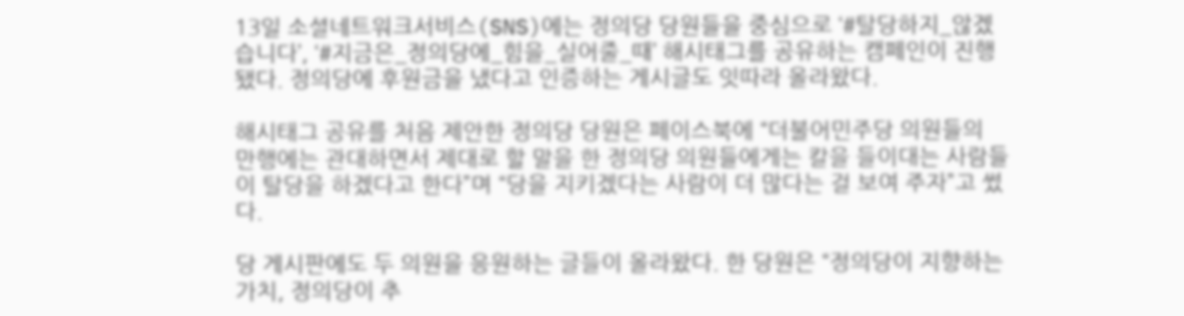13일 소셜네트워크서비스(SNS)에는 정의당 당원들을 중심으로 ‘#탈당하지_않겠습니다’, ‘#지금은_정의당에_힘을_실어줄_때’ 해시태그를 공유하는 캠페인이 진행됐다. 정의당에 후원금을 냈다고 인증하는 게시글도 잇따라 올라왔다.

해시태그 공유를 처음 제안한 정의당 당원은 페이스북에 “더불어민주당 의원들의 만행에는 관대하면서 제대로 할 말을 한 정의당 의원들에게는 칼을 들이대는 사람들이 탈당을 하겠다고 한다”며 “당을 지키겠다는 사람이 더 많다는 걸 보여 주자”고 썼다.

당 게시판에도 두 의원을 응원하는 글들이 올라왔다. 한 당원은 “정의당이 지향하는 가치, 정의당이 추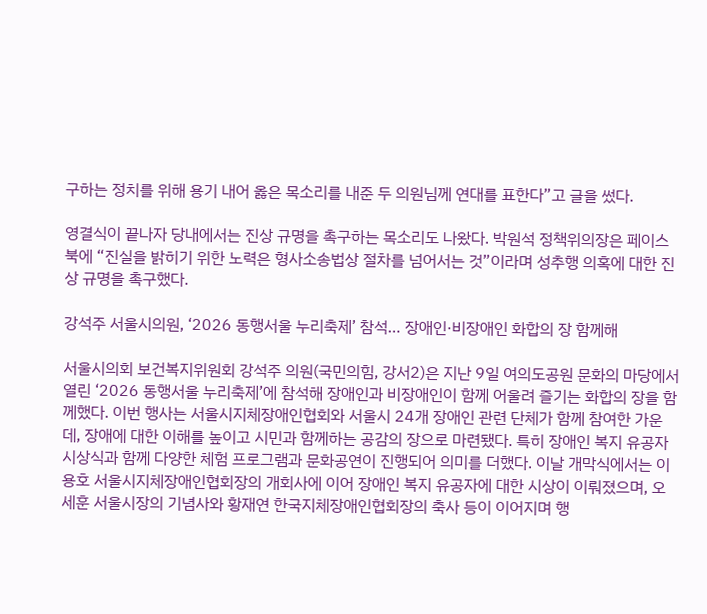구하는 정치를 위해 용기 내어 옳은 목소리를 내준 두 의원님께 연대를 표한다”고 글을 썼다.

영결식이 끝나자 당내에서는 진상 규명을 촉구하는 목소리도 나왔다. 박원석 정책위의장은 페이스북에 “진실을 밝히기 위한 노력은 형사소송법상 절차를 넘어서는 것”이라며 성추행 의혹에 대한 진상 규명을 촉구했다.

강석주 서울시의원, ‘2026 동행서울 누리축제’ 참석… 장애인·비장애인 화합의 장 함께해

서울시의회 보건복지위원회 강석주 의원(국민의힘, 강서2)은 지난 9일 여의도공원 문화의 마당에서 열린 ‘2026 동행서울 누리축제’에 참석해 장애인과 비장애인이 함께 어울려 즐기는 화합의 장을 함께했다. 이번 행사는 서울시지체장애인협회와 서울시 24개 장애인 관련 단체가 함께 참여한 가운데, 장애에 대한 이해를 높이고 시민과 함께하는 공감의 장으로 마련됐다. 특히 장애인 복지 유공자 시상식과 함께 다양한 체험 프로그램과 문화공연이 진행되어 의미를 더했다. 이날 개막식에서는 이용호 서울시지체장애인협회장의 개회사에 이어 장애인 복지 유공자에 대한 시상이 이뤄졌으며, 오세훈 서울시장의 기념사와 황재연 한국지체장애인협회장의 축사 등이 이어지며 행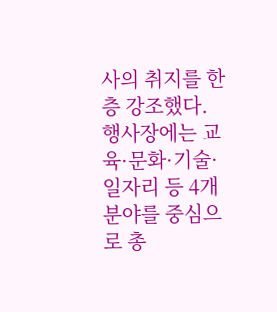사의 취지를 한층 강조했다. 행사장에는 교육·문화·기술·일자리 등 4개 분야를 중심으로 총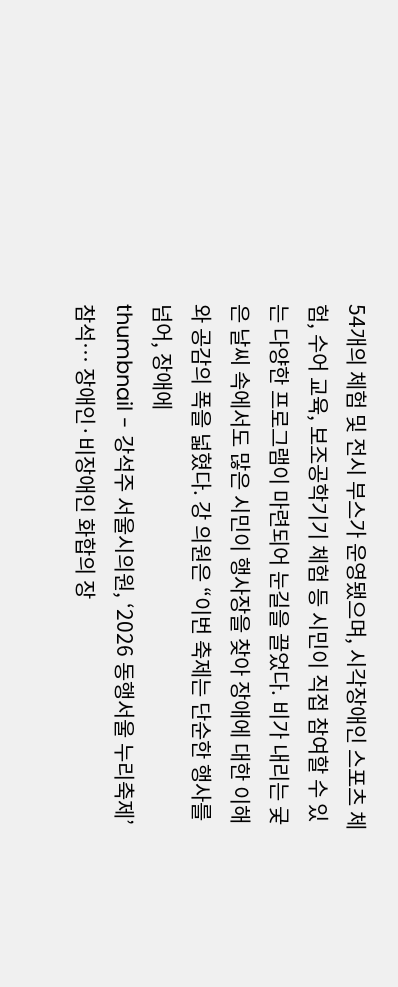54개의 체험 및 전시 부스가 운영됐으며, 시각장애인 스포츠 체험, 수어 교육, 보조공학기기 체험 등 시민이 직접 참여할 수 있는 다양한 프로그램이 마련되어 눈길을 끌었다. 비가 내리는 궂은 날씨 속에서도 많은 시민이 행사장을 찾아 장애에 대한 이해와 공감의 폭을 넓혔다. 강 의원은 “이번 축제는 단순한 행사를 넘어, 장애에
thumbnail - 강석주 서울시의원, ‘2026 동행서울 누리축제’ 참석… 장애인·비장애인 화합의 장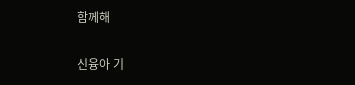함께해

신융아 기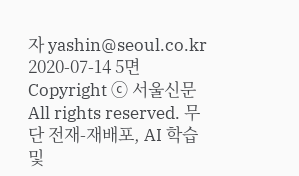자 yashin@seoul.co.kr
2020-07-14 5면
Copyright ⓒ 서울신문 All rights reserved. 무단 전재-재배포, AI 학습 및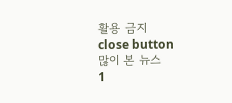활용 금지
close button
많이 본 뉴스
1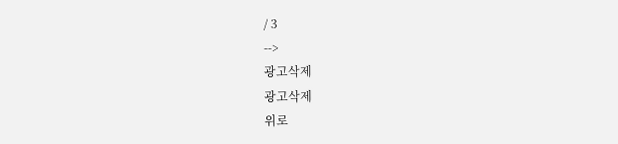/ 3
-->
광고삭제
광고삭제
위로